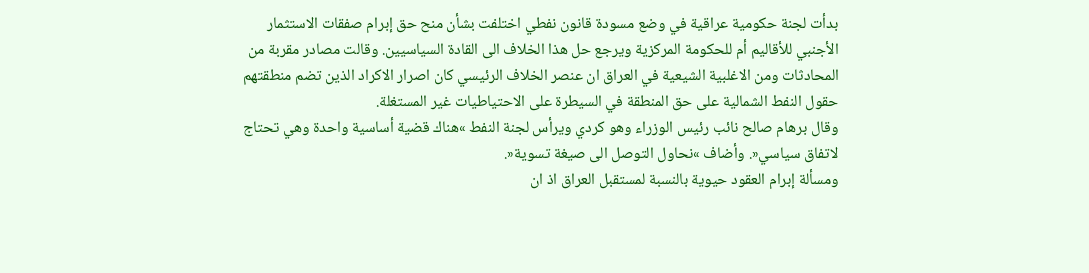بدأت لجنة حكومية عراقية في وضع مسودة قانون نفطي اختلفت بشأن منح حق إبرام صفقات الاستثمار الأجنبي للأقاليم أم للحكومة المركزية ويرجع حل هذا الخلاف الى القادة السياسيين. وقالت مصادر مقربة من المحادثات ومن الاغلبية الشيعية في العراق ان عنصر الخلاف الرئيسي كان اصرار الاكراد الذين تضم منطقتهم حقول النفط الشمالية على حق المنطقة في السيطرة على الاحتياطيات غير المستغلة.
وقال برهام صالح نائب رئيس الوزراء وهو كردي ويرأس لجنة النفط »هناك قضية أساسية واحدة وهي تحتاج لاتفاق سياسي«. وأضاف »نحاول التوصل الى صيغة تسوية«.
ومسألة إبرام العقود حيوية بالنسبة لمستقبل العراق اذ ان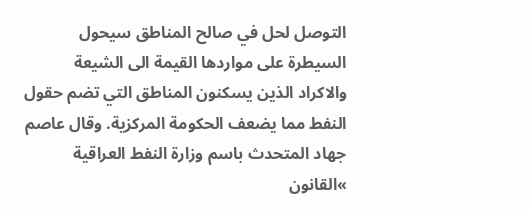التوصل لحل في صالح المناطق سيحول السيطرة على مواردها القيمة الى الشيعة والاكراد الذين يسكنون المناطق التي تضم حقول النفط مما يضعف الحكومة المركزية. وقال عاصم جهاد المتحدث باسم وزارة النفط العراقية »القانون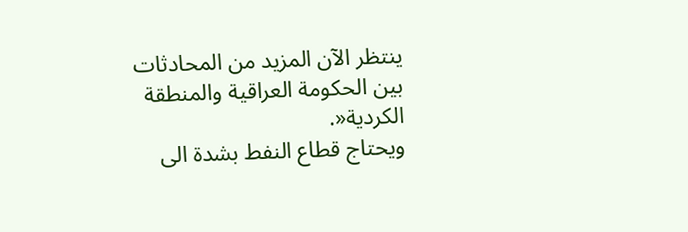ينتظر الآن المزيد من المحادثات بين الحكومة العراقية والمنطقة الكردية«.
ويحتاج قطاع النفط بشدة الى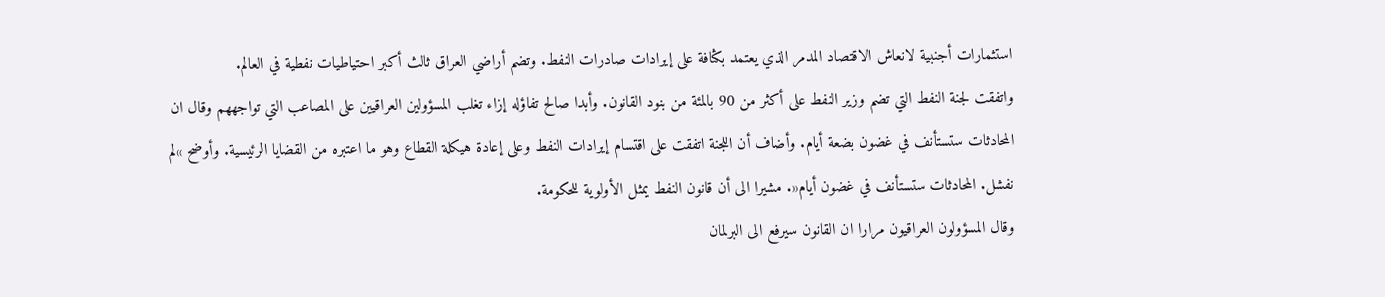استثمارات أجنبية لانعاش الاقتصاد المدمر الذي يعتمد بكثافة على إيرادات صادرات النفط. وتضم أراضي العراق ثالث أكبر احتياطيات نفطية في العالم.
واتفقت لجنة النفط التي تضم وزير النفط على أكثر من 90 بالمئة من بنود القانون. وأبدا صالح تفاؤله إزاء تغلب المسؤولين العراقيين على المصاعب التي تواجههم وقال ان المحادثات ستستأنف في غضون بضعة أيام. وأضاف أن اللجنة اتفقت على اقتسام إيرادات النفط وعلى إعادة هيكلة القطاع وهو ما اعتبره من القضايا الرئيسية. وأوضح »لم نفشل. المحادثات ستستأنف في غضون أيام«. مشيرا الى أن قانون النفط يمثل الأولوية للحكومة.
وقال المسؤولون العراقيون مرارا ان القانون سيرفع الى البرلمان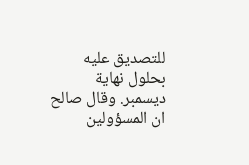للتصديق عليه بحلول نهاية ديسمبر. وقال صالح ان المسؤولين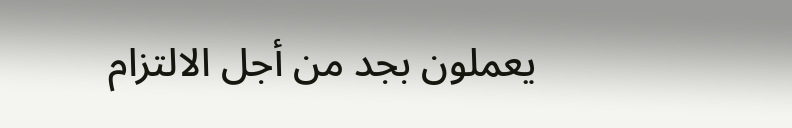يعملون بجد من أجل الالتزام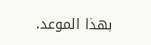بهذا الموعد.